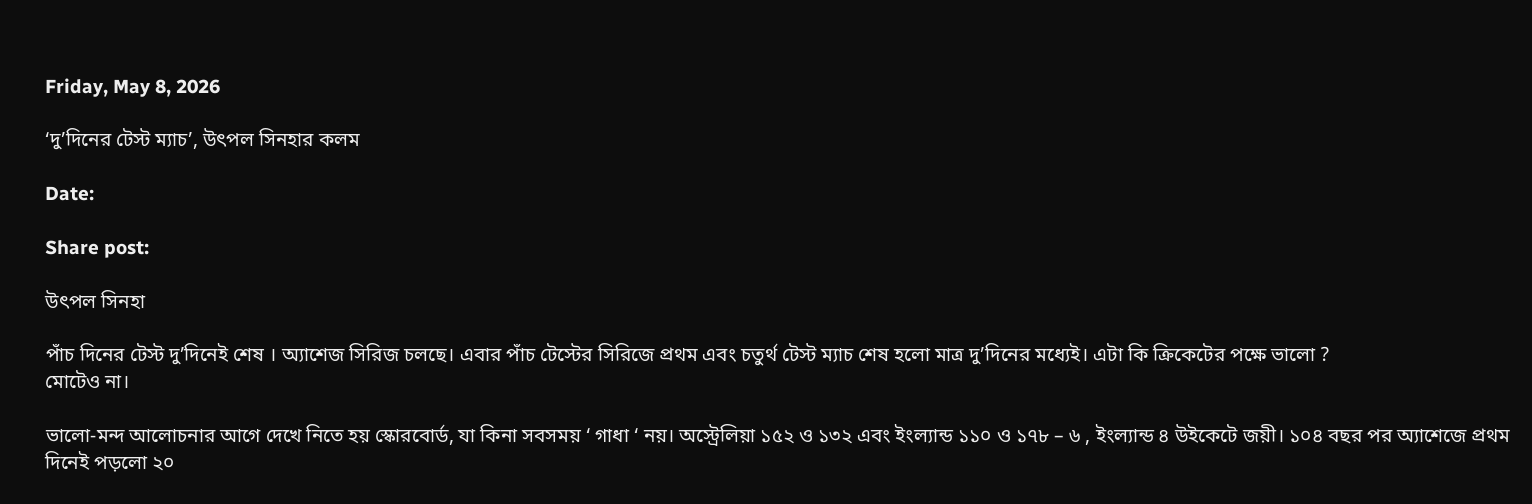Friday, May 8, 2026

‘দু’দিনের টেস্ট ম্যাচ’, উৎপল সিনহার কলম

Date:

Share post:

উৎপল সিনহা

পাঁচ দিনের টেস্ট দু’দিনেই শেষ । অ্যাশেজ সিরিজ চলছে। এবার পাঁচ টেস্টের সিরিজে প্রথম এবং চতুর্থ টেস্ট ম্যাচ শেষ হলো মাত্র দু’দিনের মধ্যেই। এটা কি ক্রিকেটের পক্ষে ভালো ?
মোটেও না।

ভালো-মন্দ আলোচনার আগে দেখে নিতে হয় স্কোরবোর্ড, যা কিনা সবসময় ‘ গাধা ‘ নয়। অস্ট্রেলিয়া ১৫২ ও ১৩২ এবং ইংল্যান্ড ১১০ ও ১৭৮ – ৬ , ইংল্যান্ড ৪ উইকেটে জয়ী। ১০৪ বছর পর অ্যাশেজে প্রথম দিনেই পড়লো ২০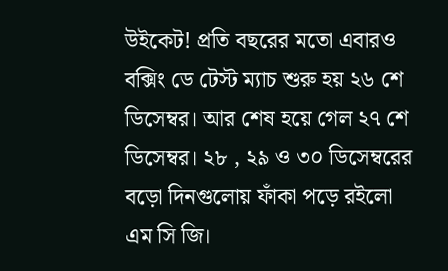উইকেট! প্রতি বছরের মতো এবারও বক্সিং ডে টেস্ট ম্যাচ শুরু হয় ২৬ শে ডিসেম্বর। আর শেষ হয়ে গেল ২৭ শে ডিসেম্বর। ২৮ , ২৯ ও ৩০ ডিসেম্বরের বড়ো দিনগুলোয় ফাঁকা পড়ে রইলো এম সি জি।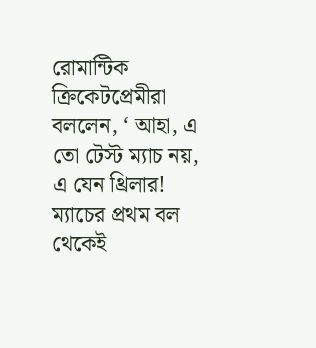রোমান্টিক ক্রিকেটপ্রেমীরা বললেন, ‘ আহা, এ তো টেস্ট ম্যাচ নয়, এ যেন থ্রিলার! ম্যাচের প্রথম বল থেকেই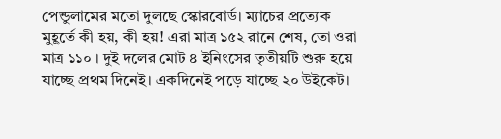পেন্ডুলামের মতো দুলছে স্কোরবোর্ড। ম্যাচের প্রত্যেক মুহূর্তে কী হয়, কী হয়! এরা মাত্র ১৫২ রানে শেষ, তো ওরা মাত্র ১১০ । দুই দলের মোট ৪ ইনিংসের তৃতীয়টি শুরু হয়ে যাচ্ছে প্রথম দিনেই। একদিনেই পড়ে যাচ্ছে ২০ উইকেট।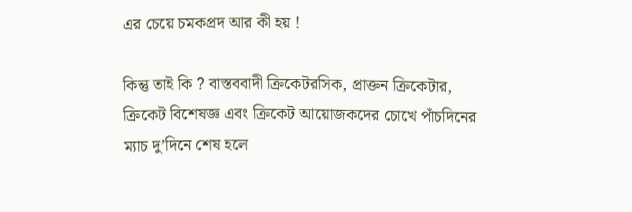এর চেয়ে চমকপ্রদ আর কী হয় !

কিন্তু তাই কি ? বাস্তববাদী ক্রিকেটরসিক, প্রাক্তন ক্রিকেটার, ক্রিকেট বিশেষজ্ঞ এবং ক্রিকেট আয়োজকদের চোখে পাঁচদিনের ম্যাচ দু’দিনে শেষ হলে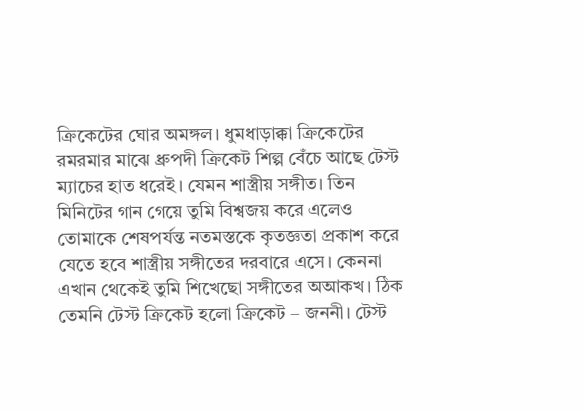ক্রিকেটের ঘোর অমঙ্গল। ধুমধাড়াক্কা ক্রিকেটের রমরমার মাঝে ধ্রুপদী ক্রিকেট শিল্প বেঁচে আছে টেস্ট ম্যাচের হাত ধরেই। যেমন শাস্ত্রীয় সঙ্গীত। তিন মিনিটের গান গেয়ে তুমি বিশ্বজয় করে এলেও তোমাকে শেষপর্যন্ত নতমস্তকে কৃতজ্ঞতা প্রকাশ করে যেতে হবে শাস্ত্রীয় সঙ্গীতের দরবারে এসে। কেননা এখান থেকেই তুমি শিখেছো সঙ্গীতের অআকখ। ঠিক তেমনি টেস্ট ক্রিকেট হলো ক্রিকেট – জননী। টেস্ট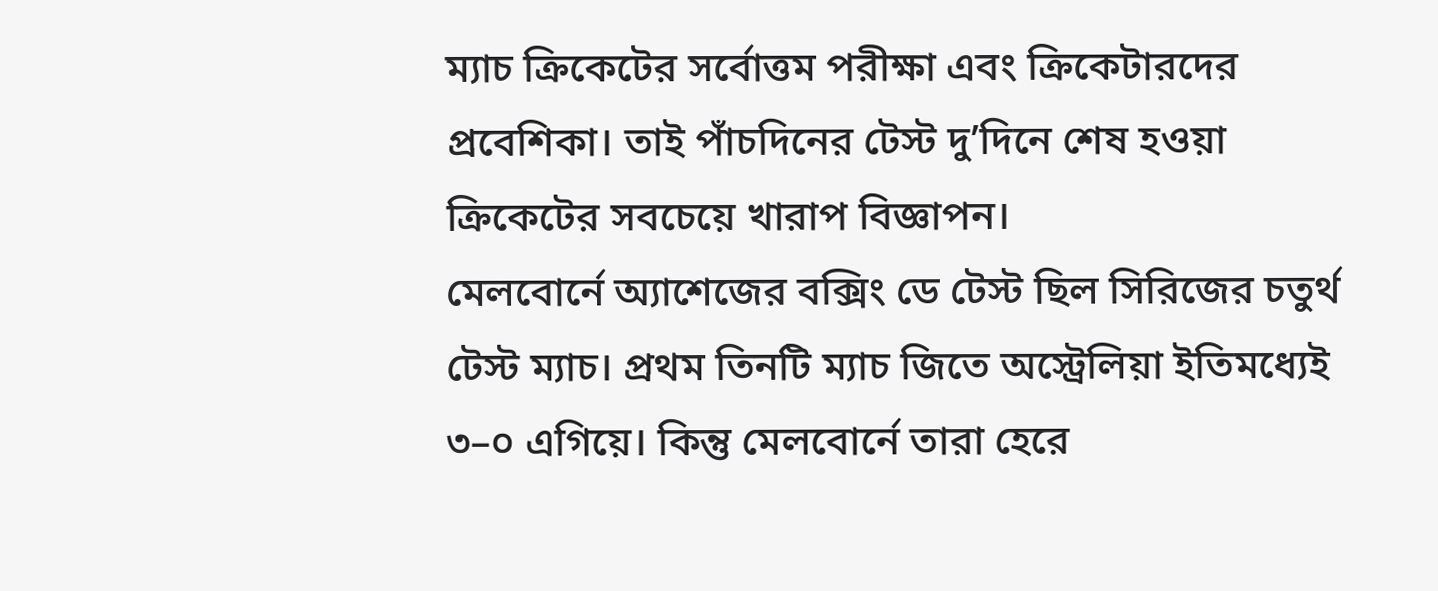ম্যাচ ক্রিকেটের সর্বোত্তম পরীক্ষা এবং ক্রিকেটারদের প্রবেশিকা। তাই পাঁচদিনের টেস্ট দু’দিনে শেষ হওয়া ক্রিকেটের সবচেয়ে খারাপ বিজ্ঞাপন।
মেলবোর্নে অ্যাশেজের বক্সিং ডে টেস্ট ছিল সিরিজের চতুর্থ টেস্ট ম্যাচ। প্রথম তিনটি ম্যাচ জিতে অস্ট্রেলিয়া ইতিমধ্যেই ৩–০ এগিয়ে। কিন্তু মেলবোর্নে তারা হেরে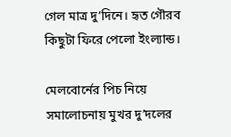গেল মাত্র দু’দিনে। হৃত গৌরব কিছুটা ফিরে পেলো ইংল্যান্ড।

মেলবোর্নের পিচ নিয়ে সমালোচনায় মুখর দু’দলের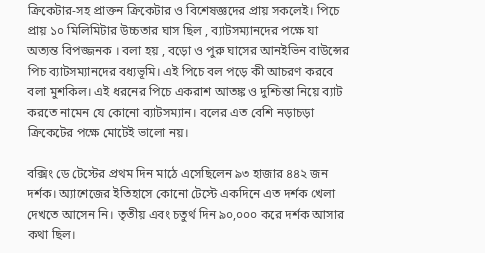ক্রিকেটার-সহ প্রাক্তন ক্রিকেটার ও বিশেষজ্ঞদের প্রায় সকলেই। পিচে প্রায় ১০ মিলিমিটার উচ্চতার ঘাস ছিল , ব্যাটসম্যানদের পক্ষে যা অত্যন্ত বিপজ্জনক । বলা হয় , বড়ো ও পুরু ঘাসের আনইভিন বাউন্সের পিচ ব্যাটসম্যানদের বধ্যভূমি। এই পিচে বল পড়ে কী আচরণ করবে বলা মুশকিল। এই ধরনের পিচে একরাশ আতঙ্ক ও দুশ্চিন্তা নিয়ে ব্যাট করতে নামেন যে কোনো ব্যাটসম্যান। বলের এত বেশি নড়াচড়া ক্রিকেটের পক্ষে মোটেই ভালো নয়।

বক্সিং ডে টেস্টের প্রথম দিন মাঠে এসেছিলেন ৯৩ হাজার ৪৪২ জন দর্শক। অ্যাশেজের ইতিহাসে কোনো টেস্টে একদিনে এত দর্শক খেলা দেখতে আসেন নি। তৃতীয় এবং চতুর্থ দিন ৯০,০০০ করে দর্শক আসার কথা ছিল।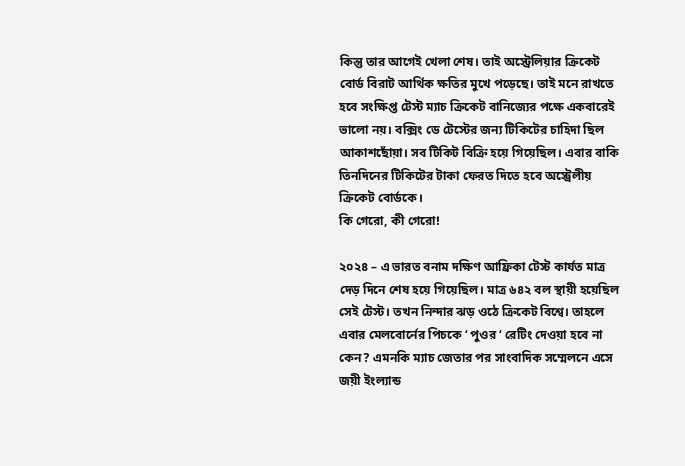কিন্তু তার আগেই খেলা শেষ। তাই অস্ট্রেলিয়ার ক্রিকেট বোর্ড বিরাট আর্থিক ক্ষতির মুখে পড়েছে। তাই মনে রাখতে হবে সংক্ষিপ্ত টেস্ট ম্যাচ ক্রিকেট বানিজ্যের পক্ষে একবারেই ভালো নয়। বক্সিং ডে টেস্টের জন্য টিকিটের চাহিদা ছিল আকাশছোঁয়া। সব টিকিট বিক্রি হয়ে গিয়েছিল। এবার বাকি তিনদিনের টিকিটের টাকা ফেরত দিতে হবে অস্ট্রেলীয় ক্রিকেট বোর্ডকে।
কি গেরো, কী গেরো!

২০২৪ – এ ভারত বনাম দক্ষিণ আফ্রিকা টেস্ট কার্যত মাত্র দেড় দিনে শেষ হয়ে গিয়েছিল। মাত্র ৬৪২ বল স্থায়ী হয়েছিল সেই টেস্ট। তখন নিন্দার ঝড় ওঠে ক্রিকেট বিশ্বে। তাহলে এবার মেলবোর্নের পিচকে ‘ পুওর ‘ রেটিং দেওয়া হবে না কেন? এমনকি ম্যাচ জেতার পর সাংবাদিক সম্মেলনে এসে জয়ী ইংল্যান্ড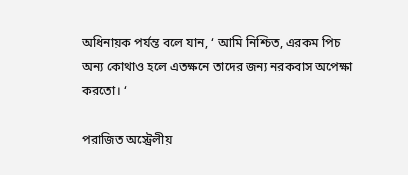অধিনায়ক পর্যন্ত বলে যান, ‘ আমি নিশ্চিত, এরকম পিচ অন্য কোথাও হলে এতক্ষনে তাদের জন্য নরকবাস অপেক্ষা করতো। ‘

পরাজিত অস্ট্রেলীয়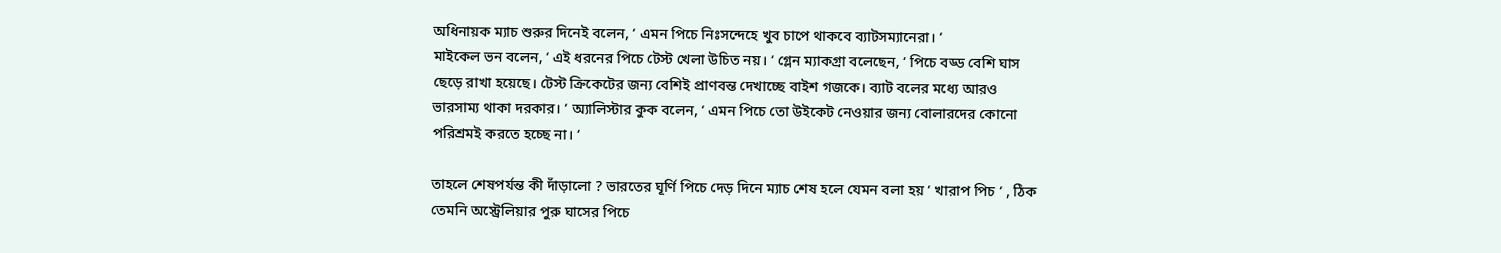অধিনায়ক ম্যাচ শুরুর দিনেই বলেন, ‘ এমন পিচে নিঃসন্দেহে খুব চাপে থাকবে ব্যাটসম্যানেরা। ‘
মাইকেল ভন বলেন, ‘ এই ধরনের পিচে টেস্ট খেলা উচিত নয়। ‘ গ্লেন ম্যাকগ্রা বলেছেন, ‘ পিচে বড্ড বেশি ঘাস ছেড়ে রাখা হয়েছে। টেস্ট ক্রিকেটের জন্য বেশিই প্রাণবন্ত দেখাচ্ছে বাইশ গজকে। ব্যাট বলের মধ্যে আরও ভারসাম্য থাকা দরকার। ‘ অ্যালিস্টার কুক বলেন, ‘ এমন পিচে তো উইকেট নেওয়ার জন্য বোলারদের কোনো পরিশ্রমই করতে হচ্ছে না। ‘

তাহলে শেষপর্যন্ত কী দাঁড়ালো ? ভারতের ঘূর্ণি পিচে দেড় দিনে ম্যাচ শেষ হলে যেমন বলা হয় ‘ খারাপ পিচ ‘ , ঠিক তেমনি অস্ট্রেলিয়ার পুরু ঘাসের পিচে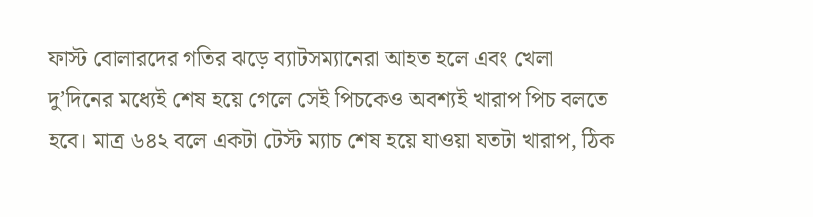ফাস্ট বোলারদের গতির ঝড়ে ব্যাটসম্যানেরা আহত হলে এবং খেলা দু’দিনের মধ্যেই শেষ হয়ে গেলে সেই পিচকেও অবশ্যই খারাপ পিচ বলতে হবে। মাত্র ৬৪২ বলে একটা টেস্ট ম্যাচ শেষ হয়ে যাওয়া যতটা খারাপ, ঠিক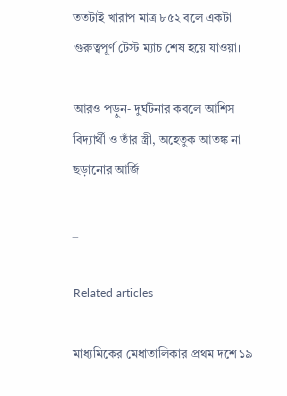ততটাই খারাপ মাত্র ৮৫২ বলে একটা গুরুত্বপূর্ণ টেস্ট ম্যাচ শেষ হয়ে যাওয়া।

আরও পড়ুন- দুর্ঘটনার কবলে আশিস বিদ্যার্থী ও তাঁর স্ত্রী, অহেতুক আতঙ্ক না ছড়ানোর আর্জি

_

Related articles

মাধ্যমিকের মেধাতালিকার প্রথম দশে ১৯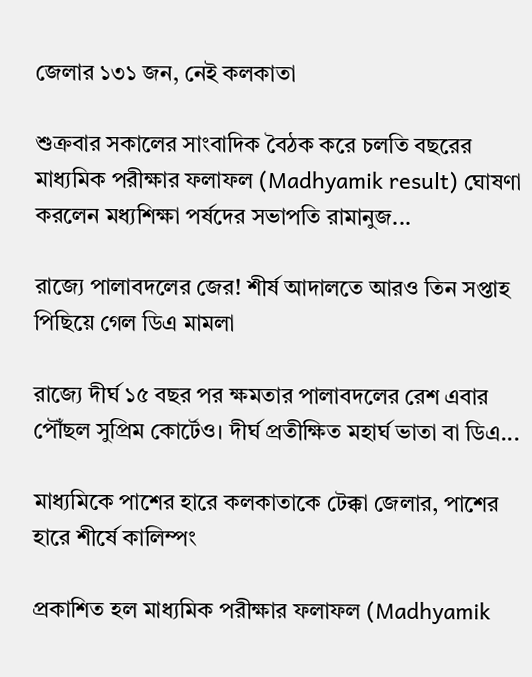জেলার ১৩১ জন, নেই কলকাতা

শুক্রবার সকালের সাংবাদিক বৈঠক করে চলতি বছরের মাধ্যমিক পরীক্ষার ফলাফল (Madhyamik result) ঘোষণা করলেন মধ্যশিক্ষা পর্ষদের সভাপতি রামানুজ...

রাজ্যে পালাবদলের জের! শীর্ষ আদালতে আরও তিন সপ্তাহ পিছিয়ে গেল ডিএ মামলা

রাজ্যে দীর্ঘ ১৫ বছর পর ক্ষমতার পালাবদলের রেশ এবার পৌঁছল সুপ্রিম কোর্টেও। দীর্ঘ প্রতীক্ষিত মহার্ঘ ভাতা বা ডিএ...

মাধ্যমিকে পাশের হারে কলকাতাকে টেক্কা জেলার, পাশের হারে শীর্ষে কালিম্পং

প্রকাশিত হল মাধ্যমিক পরীক্ষার ফলাফল (Madhyamik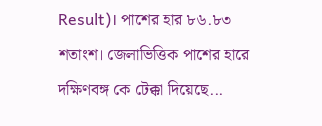Result)। পাশের হার ৮৬.৮৩ শতাংশ। জেলাভিত্তিক পাশের হারে দক্ষিণবঙ্গ কে টেক্কা দিয়েছে...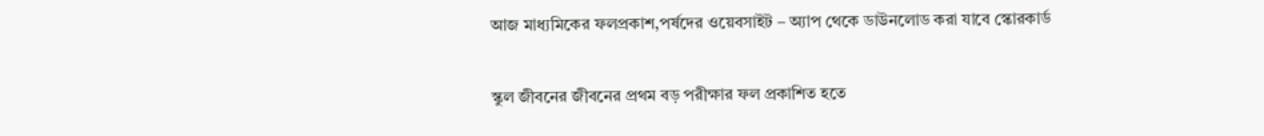আজ মাধ্যমিকের ফলপ্রকাশ,পর্ষদের ওয়েবসাইট – অ্যাপ থেকে ডাউনলোড করা যাবে স্কোরকার্ড

স্কুল জীবনের জীবনের প্রথম বড় পরীক্ষার ফল প্রকাশিত হতে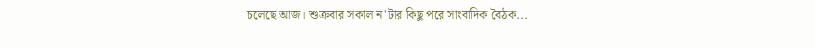চলেছে আজ। শুক্রবার সকাল ন'টার কিছু পরে সাংবাদিক বৈঠক...